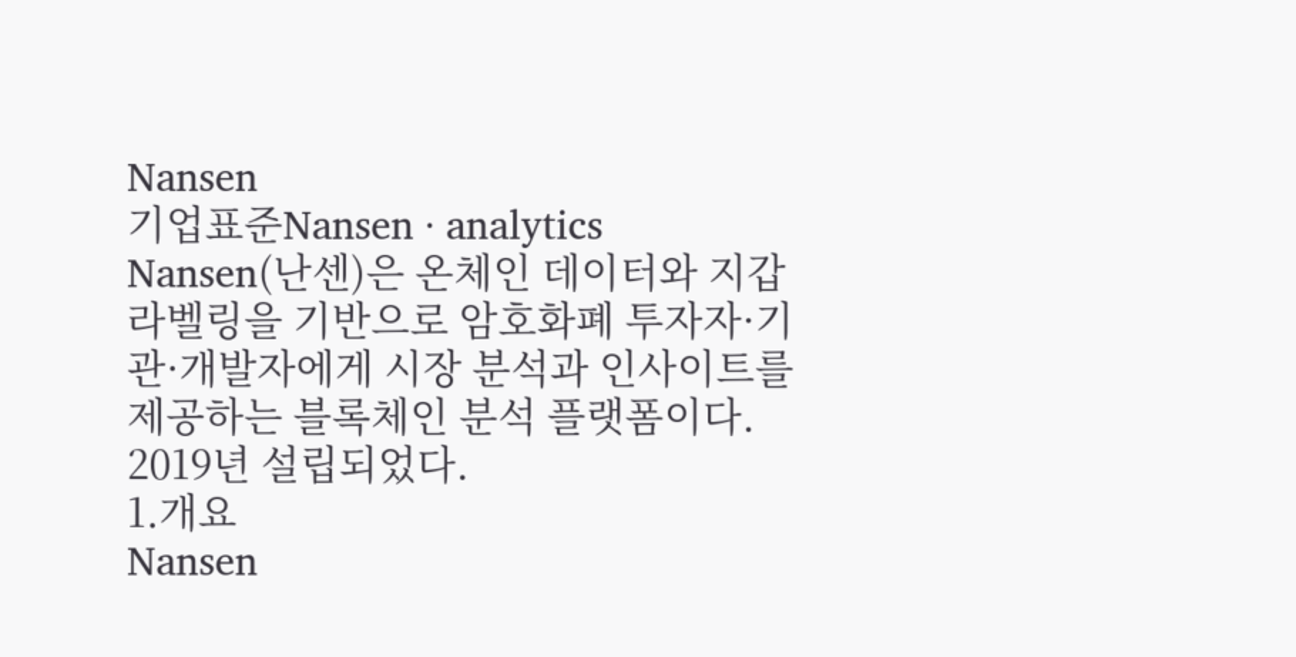Nansen
기업표준Nansen · analytics
Nansen(난센)은 온체인 데이터와 지갑 라벨링을 기반으로 암호화폐 투자자·기관·개발자에게 시장 분석과 인사이트를 제공하는 블록체인 분석 플랫폼이다. 2019년 설립되었다.
1.개요
Nansen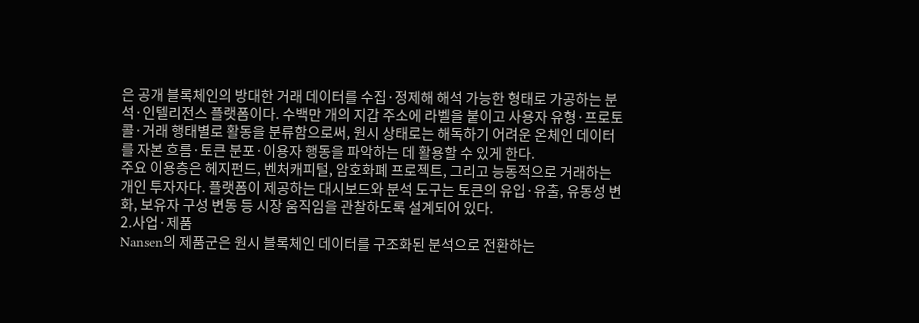은 공개 블록체인의 방대한 거래 데이터를 수집·정제해 해석 가능한 형태로 가공하는 분석·인텔리전스 플랫폼이다. 수백만 개의 지갑 주소에 라벨을 붙이고 사용자 유형·프로토콜·거래 행태별로 활동을 분류함으로써, 원시 상태로는 해독하기 어려운 온체인 데이터를 자본 흐름·토큰 분포·이용자 행동을 파악하는 데 활용할 수 있게 한다.
주요 이용층은 헤지펀드, 벤처캐피털, 암호화폐 프로젝트, 그리고 능동적으로 거래하는 개인 투자자다. 플랫폼이 제공하는 대시보드와 분석 도구는 토큰의 유입·유출, 유동성 변화, 보유자 구성 변동 등 시장 움직임을 관찰하도록 설계되어 있다.
2.사업·제품
Nansen의 제품군은 원시 블록체인 데이터를 구조화된 분석으로 전환하는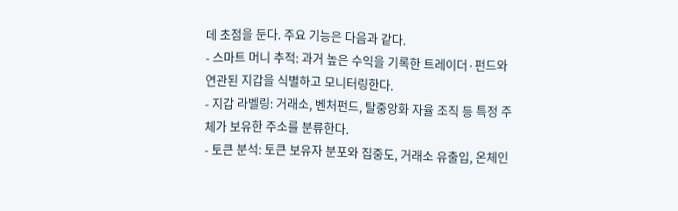데 초점을 둔다. 주요 기능은 다음과 같다.
- 스마트 머니 추적: 과거 높은 수익을 기록한 트레이더·펀드와 연관된 지갑을 식별하고 모니터링한다.
- 지갑 라벨링: 거래소, 벤처펀드, 탈중앙화 자율 조직 등 특정 주체가 보유한 주소를 분류한다.
- 토큰 분석: 토큰 보유자 분포와 집중도, 거래소 유출입, 온체인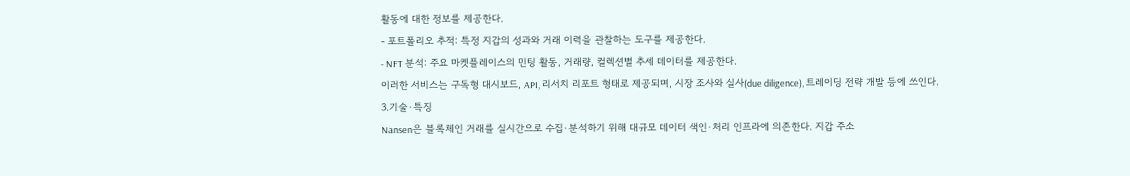활동에 대한 정보를 제공한다.
- 포트폴리오 추적: 특정 지갑의 성과와 거래 이력을 관찰하는 도구를 제공한다.
- NFT 분석: 주요 마켓플레이스의 민팅 활동, 거래량, 컬렉션별 추세 데이터를 제공한다.
이러한 서비스는 구독형 대시보드, API, 리서치 리포트 형태로 제공되며, 시장 조사와 실사(due diligence), 트레이딩 전략 개발 등에 쓰인다.
3.기술·특징
Nansen은 블록체인 거래를 실시간으로 수집·분석하기 위해 대규모 데이터 색인·처리 인프라에 의존한다. 지갑 주소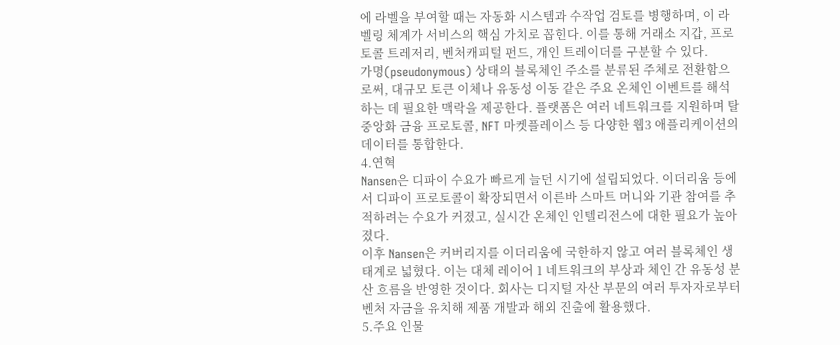에 라벨을 부여할 때는 자동화 시스템과 수작업 검토를 병행하며, 이 라벨링 체계가 서비스의 핵심 가치로 꼽힌다. 이를 통해 거래소 지갑, 프로토콜 트레저리, 벤처캐피털 펀드, 개인 트레이더를 구분할 수 있다.
가명(pseudonymous) 상태의 블록체인 주소를 분류된 주체로 전환함으로써, 대규모 토큰 이체나 유동성 이동 같은 주요 온체인 이벤트를 해석하는 데 필요한 맥락을 제공한다. 플랫폼은 여러 네트워크를 지원하며 탈중앙화 금융 프로토콜, NFT 마켓플레이스 등 다양한 웹3 애플리케이션의 데이터를 통합한다.
4.연혁
Nansen은 디파이 수요가 빠르게 늘던 시기에 설립되었다. 이더리움 등에서 디파이 프로토콜이 확장되면서 이른바 스마트 머니와 기관 참여를 추적하려는 수요가 커졌고, 실시간 온체인 인텔리전스에 대한 필요가 높아졌다.
이후 Nansen은 커버리지를 이더리움에 국한하지 않고 여러 블록체인 생태계로 넓혔다. 이는 대체 레이어 1 네트워크의 부상과 체인 간 유동성 분산 흐름을 반영한 것이다. 회사는 디지털 자산 부문의 여러 투자자로부터 벤처 자금을 유치해 제품 개발과 해외 진출에 활용했다.
5.주요 인물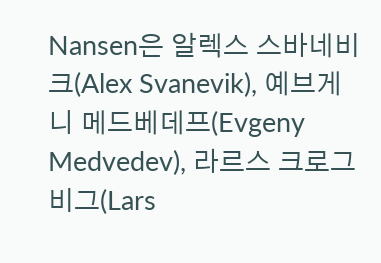Nansen은 알렉스 스바네비크(Alex Svanevik), 예브게니 메드베데프(Evgeny Medvedev), 라르스 크로그비그(Lars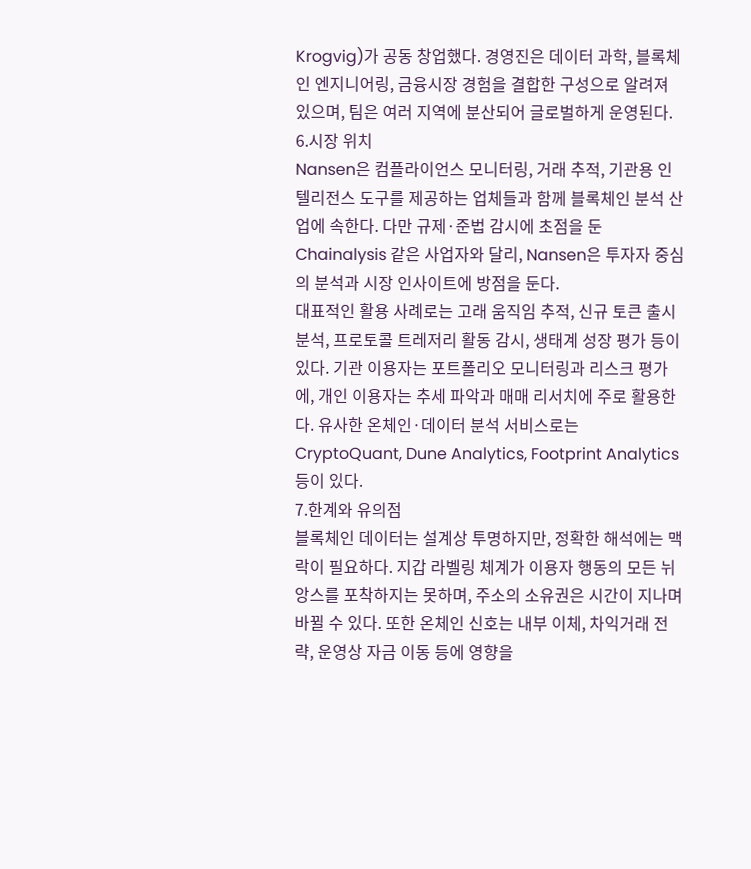Krogvig)가 공동 창업했다. 경영진은 데이터 과학, 블록체인 엔지니어링, 금융시장 경험을 결합한 구성으로 알려져 있으며, 팀은 여러 지역에 분산되어 글로벌하게 운영된다.
6.시장 위치
Nansen은 컴플라이언스 모니터링, 거래 추적, 기관용 인텔리전스 도구를 제공하는 업체들과 함께 블록체인 분석 산업에 속한다. 다만 규제·준법 감시에 초점을 둔 Chainalysis 같은 사업자와 달리, Nansen은 투자자 중심의 분석과 시장 인사이트에 방점을 둔다.
대표적인 활용 사례로는 고래 움직임 추적, 신규 토큰 출시 분석, 프로토콜 트레저리 활동 감시, 생태계 성장 평가 등이 있다. 기관 이용자는 포트폴리오 모니터링과 리스크 평가에, 개인 이용자는 추세 파악과 매매 리서치에 주로 활용한다. 유사한 온체인·데이터 분석 서비스로는 CryptoQuant, Dune Analytics, Footprint Analytics 등이 있다.
7.한계와 유의점
블록체인 데이터는 설계상 투명하지만, 정확한 해석에는 맥락이 필요하다. 지갑 라벨링 체계가 이용자 행동의 모든 뉘앙스를 포착하지는 못하며, 주소의 소유권은 시간이 지나며 바뀔 수 있다. 또한 온체인 신호는 내부 이체, 차익거래 전략, 운영상 자금 이동 등에 영향을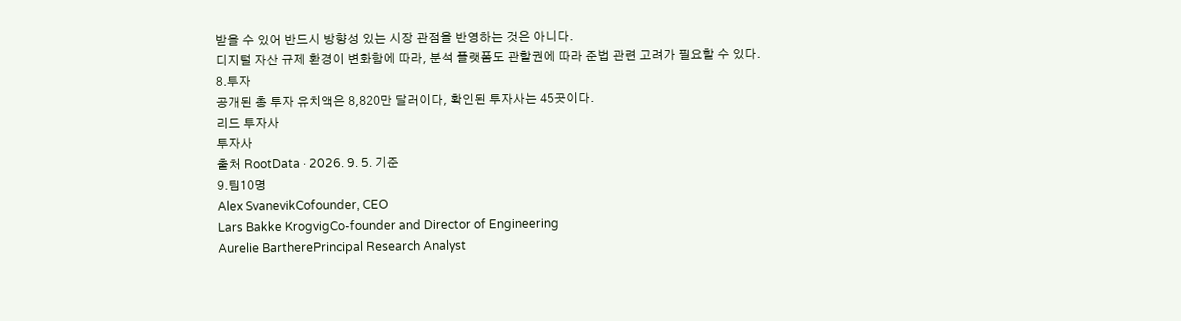받을 수 있어 반드시 방향성 있는 시장 관점을 반영하는 것은 아니다.
디지털 자산 규제 환경이 변화함에 따라, 분석 플랫폼도 관할권에 따라 준법 관련 고려가 필요할 수 있다.
8.투자
공개된 총 투자 유치액은 8,820만 달러이다, 확인된 투자사는 45곳이다.
리드 투자사
투자사
출처 RootData · 2026. 9. 5. 기준
9.팀10명
Alex SvanevikCofounder, CEO
Lars Bakke KrogvigCo-founder and Director of Engineering
Aurelie BartherePrincipal Research Analyst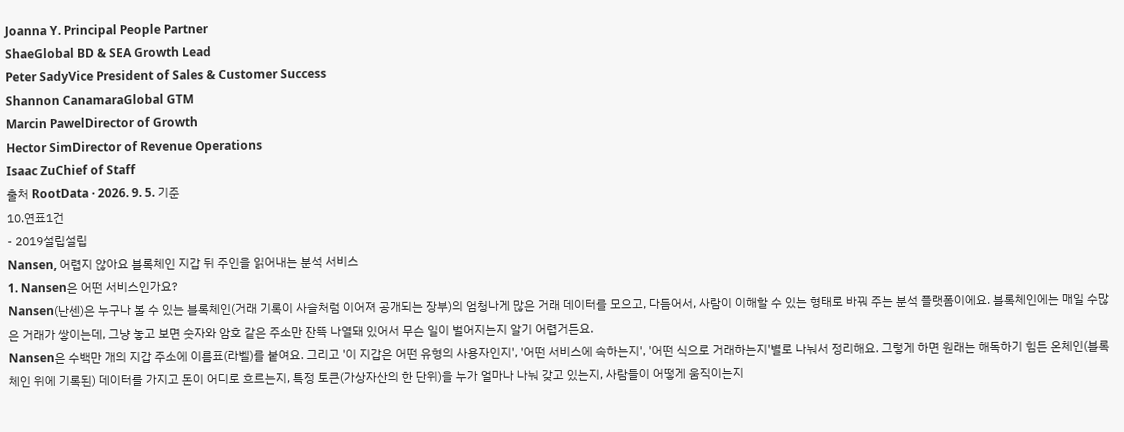Joanna Y. Principal People Partner
ShaeGlobal BD & SEA Growth Lead
Peter SadyVice President of Sales & Customer Success
Shannon CanamaraGlobal GTM
Marcin PawelDirector of Growth
Hector SimDirector of Revenue Operations
Isaac ZuChief of Staff
출처 RootData · 2026. 9. 5. 기준
10.연표1건
- 2019설립설립
Nansen, 어렵지 않아요 블록체인 지갑 뒤 주인을 읽어내는 분석 서비스
1. Nansen은 어떤 서비스인가요?
Nansen(난센)은 누구나 볼 수 있는 블록체인(거래 기록이 사슬처럼 이어져 공개되는 장부)의 엄청나게 많은 거래 데이터를 모으고, 다듬어서, 사람이 이해할 수 있는 형태로 바꿔 주는 분석 플랫폼이에요. 블록체인에는 매일 수많은 거래가 쌓이는데, 그냥 놓고 보면 숫자와 암호 같은 주소만 잔뜩 나열돼 있어서 무슨 일이 벌어지는지 알기 어렵거든요.
Nansen은 수백만 개의 지갑 주소에 이름표(라벨)를 붙여요. 그리고 '이 지갑은 어떤 유형의 사용자인지', '어떤 서비스에 속하는지', '어떤 식으로 거래하는지'별로 나눠서 정리해요. 그렇게 하면 원래는 해독하기 힘든 온체인(블록체인 위에 기록된) 데이터를 가지고 돈이 어디로 흐르는지, 특정 토큰(가상자산의 한 단위)을 누가 얼마나 나눠 갖고 있는지, 사람들이 어떻게 움직이는지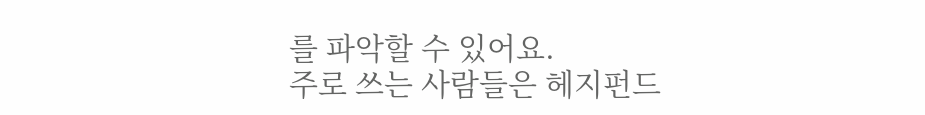를 파악할 수 있어요.
주로 쓰는 사람들은 헤지펀드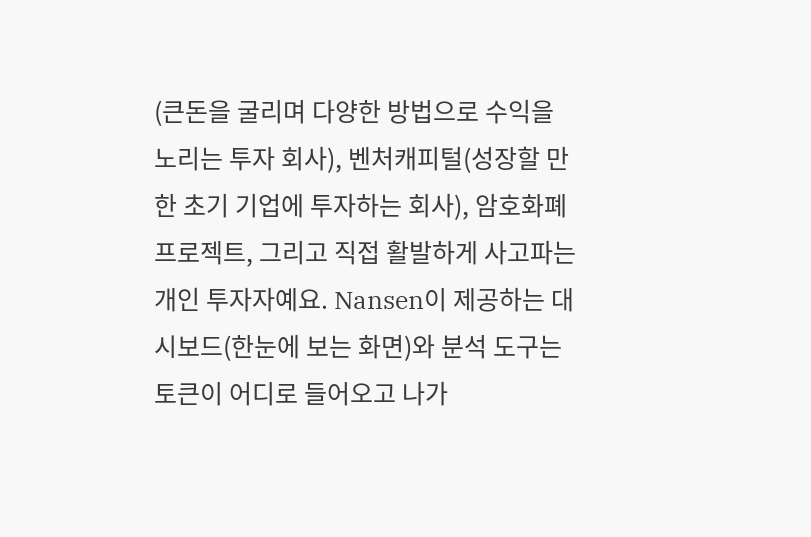(큰돈을 굴리며 다양한 방법으로 수익을 노리는 투자 회사), 벤처캐피털(성장할 만한 초기 기업에 투자하는 회사), 암호화폐 프로젝트, 그리고 직접 활발하게 사고파는 개인 투자자예요. Nansen이 제공하는 대시보드(한눈에 보는 화면)와 분석 도구는 토큰이 어디로 들어오고 나가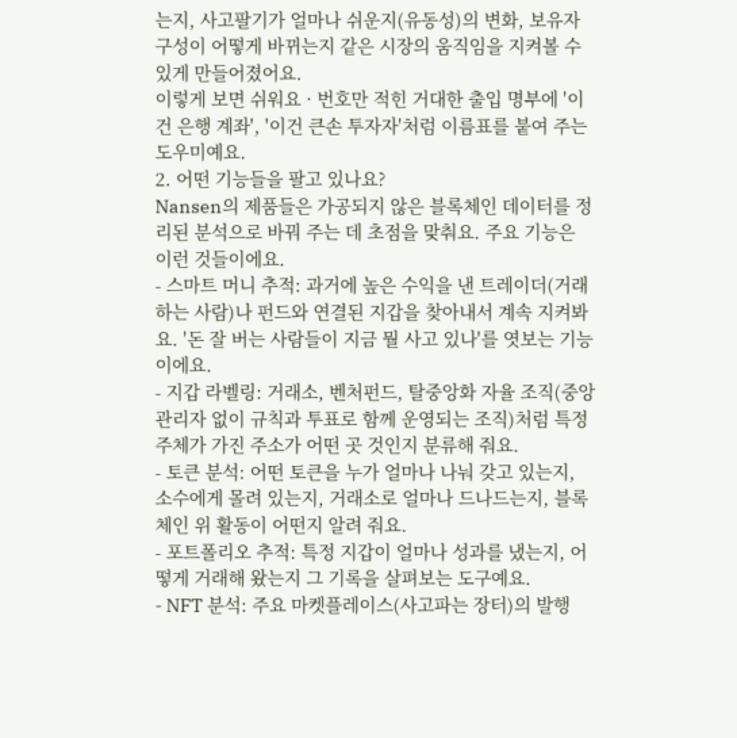는지, 사고팔기가 얼마나 쉬운지(유동성)의 변화, 보유자 구성이 어떻게 바뀌는지 같은 시장의 움직임을 지켜볼 수 있게 만들어졌어요.
이렇게 보면 쉬워요 · 번호만 적힌 거대한 출입 명부에 '이건 은행 계좌', '이건 큰손 투자자'처럼 이름표를 붙여 주는 도우미예요.
2. 어떤 기능들을 팔고 있나요?
Nansen의 제품들은 가공되지 않은 블록체인 데이터를 정리된 분석으로 바꿔 주는 데 초점을 맞춰요. 주요 기능은 이런 것들이에요.
- 스마트 머니 추적: 과거에 높은 수익을 낸 트레이더(거래하는 사람)나 펀드와 연결된 지갑을 찾아내서 계속 지켜봐요. '돈 잘 버는 사람들이 지금 뭘 사고 있나'를 엿보는 기능이에요.
- 지갑 라벨링: 거래소, 벤처펀드, 탈중앙화 자율 조직(중앙 관리자 없이 규칙과 투표로 함께 운영되는 조직)처럼 특정 주체가 가진 주소가 어떤 곳 것인지 분류해 줘요.
- 토큰 분석: 어떤 토큰을 누가 얼마나 나눠 갖고 있는지, 소수에게 몰려 있는지, 거래소로 얼마나 드나드는지, 블록체인 위 활동이 어떤지 알려 줘요.
- 포트폴리오 추적: 특정 지갑이 얼마나 성과를 냈는지, 어떻게 거래해 왔는지 그 기록을 살펴보는 도구예요.
- NFT 분석: 주요 마켓플레이스(사고파는 장터)의 발행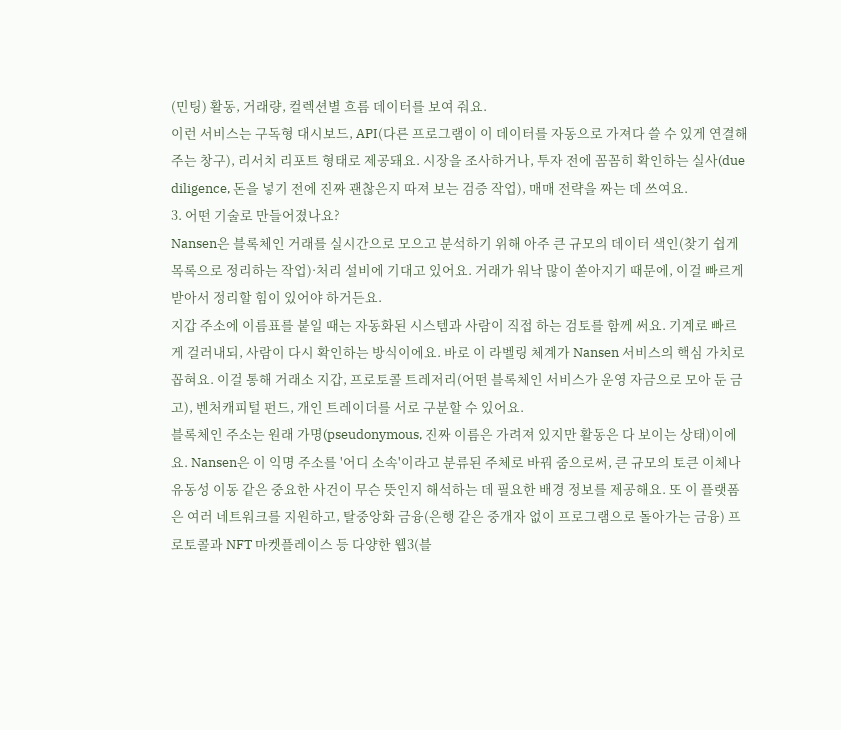(민팅) 활동, 거래량, 컬렉션별 흐름 데이터를 보여 줘요.
이런 서비스는 구독형 대시보드, API(다른 프로그램이 이 데이터를 자동으로 가져다 쓸 수 있게 연결해 주는 창구), 리서치 리포트 형태로 제공돼요. 시장을 조사하거나, 투자 전에 꼼꼼히 확인하는 실사(due diligence, 돈을 넣기 전에 진짜 괜찮은지 따져 보는 검증 작업), 매매 전략을 짜는 데 쓰여요.
3. 어떤 기술로 만들어졌나요?
Nansen은 블록체인 거래를 실시간으로 모으고 분석하기 위해 아주 큰 규모의 데이터 색인(찾기 쉽게 목록으로 정리하는 작업)·처리 설비에 기대고 있어요. 거래가 워낙 많이 쏟아지기 때문에, 이걸 빠르게 받아서 정리할 힘이 있어야 하거든요.
지갑 주소에 이름표를 붙일 때는 자동화된 시스템과 사람이 직접 하는 검토를 함께 써요. 기계로 빠르게 걸러내되, 사람이 다시 확인하는 방식이에요. 바로 이 라벨링 체계가 Nansen 서비스의 핵심 가치로 꼽혀요. 이걸 통해 거래소 지갑, 프로토콜 트레저리(어떤 블록체인 서비스가 운영 자금으로 모아 둔 금고), 벤처캐피털 펀드, 개인 트레이더를 서로 구분할 수 있어요.
블록체인 주소는 원래 가명(pseudonymous, 진짜 이름은 가려져 있지만 활동은 다 보이는 상태)이에요. Nansen은 이 익명 주소를 '어디 소속'이라고 분류된 주체로 바꿔 줌으로써, 큰 규모의 토큰 이체나 유동성 이동 같은 중요한 사건이 무슨 뜻인지 해석하는 데 필요한 배경 정보를 제공해요. 또 이 플랫폼은 여러 네트워크를 지원하고, 탈중앙화 금융(은행 같은 중개자 없이 프로그램으로 돌아가는 금융) 프로토콜과 NFT 마켓플레이스 등 다양한 웹3(블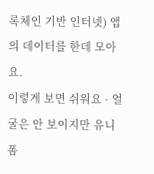록체인 기반 인터넷) 앱의 데이터를 한데 모아요.
이렇게 보면 쉬워요 · 얼굴은 안 보이지만 유니폼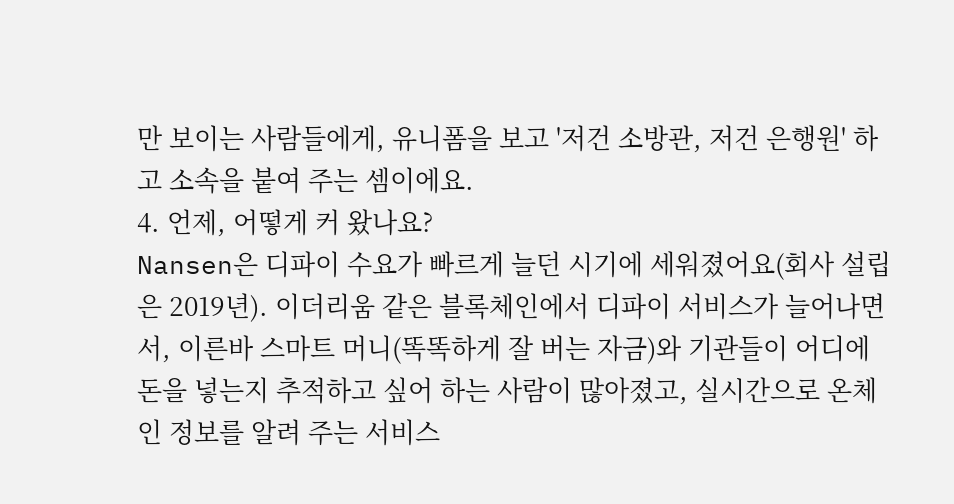만 보이는 사람들에게, 유니폼을 보고 '저건 소방관, 저건 은행원' 하고 소속을 붙여 주는 셈이에요.
4. 언제, 어떻게 커 왔나요?
Nansen은 디파이 수요가 빠르게 늘던 시기에 세워졌어요(회사 설립은 2019년). 이더리움 같은 블록체인에서 디파이 서비스가 늘어나면서, 이른바 스마트 머니(똑똑하게 잘 버는 자금)와 기관들이 어디에 돈을 넣는지 추적하고 싶어 하는 사람이 많아졌고, 실시간으로 온체인 정보를 알려 주는 서비스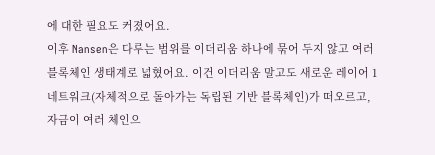에 대한 필요도 커졌어요.
이후 Nansen은 다루는 범위를 이더리움 하나에 묶어 두지 않고 여러 블록체인 생태계로 넓혔어요. 이건 이더리움 말고도 새로운 레이어 1 네트워크(자체적으로 돌아가는 독립된 기반 블록체인)가 떠오르고, 자금이 여러 체인으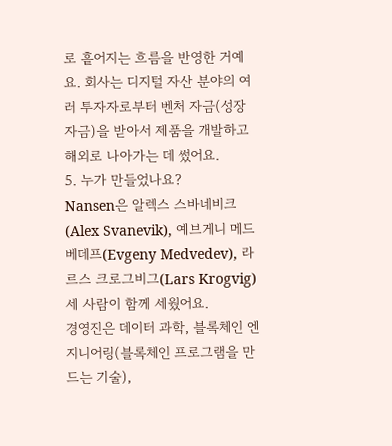로 흩어지는 흐름을 반영한 거예요. 회사는 디지털 자산 분야의 여러 투자자로부터 벤처 자금(성장 자금)을 받아서 제품을 개발하고 해외로 나아가는 데 썼어요.
5. 누가 만들었나요?
Nansen은 알렉스 스바네비크(Alex Svanevik), 예브게니 메드베데프(Evgeny Medvedev), 라르스 크로그비그(Lars Krogvig) 세 사람이 함께 세웠어요.
경영진은 데이터 과학, 블록체인 엔지니어링(블록체인 프로그램을 만드는 기술),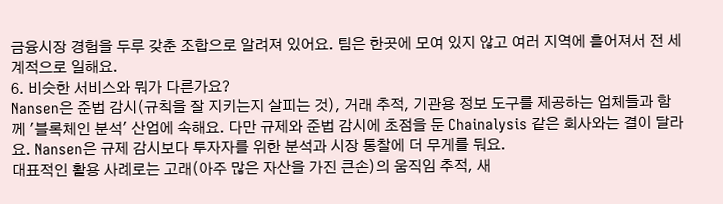금융시장 경험을 두루 갖춘 조합으로 알려져 있어요. 팀은 한곳에 모여 있지 않고 여러 지역에 흩어져서 전 세계적으로 일해요.
6. 비슷한 서비스와 뭐가 다른가요?
Nansen은 준법 감시(규칙을 잘 지키는지 살피는 것), 거래 추적, 기관용 정보 도구를 제공하는 업체들과 함께 '블록체인 분석' 산업에 속해요. 다만 규제와 준법 감시에 초점을 둔 Chainalysis 같은 회사와는 결이 달라요. Nansen은 규제 감시보다 투자자를 위한 분석과 시장 통찰에 더 무게를 둬요.
대표적인 활용 사례로는 고래(아주 많은 자산을 가진 큰손)의 움직임 추적, 새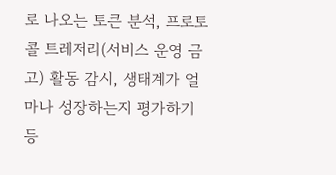로 나오는 토큰 분석, 프로토콜 트레저리(서비스 운영 금고) 활동 감시, 생태계가 얼마나 성장하는지 평가하기 등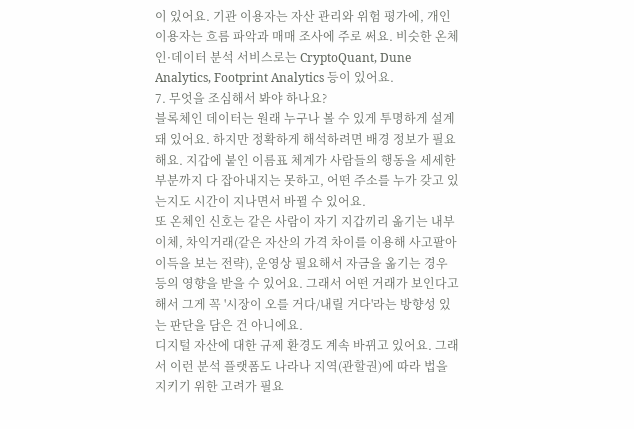이 있어요. 기관 이용자는 자산 관리와 위험 평가에, 개인 이용자는 흐름 파악과 매매 조사에 주로 써요. 비슷한 온체인·데이터 분석 서비스로는 CryptoQuant, Dune Analytics, Footprint Analytics 등이 있어요.
7. 무엇을 조심해서 봐야 하나요?
블록체인 데이터는 원래 누구나 볼 수 있게 투명하게 설계돼 있어요. 하지만 정확하게 해석하려면 배경 정보가 필요해요. 지갑에 붙인 이름표 체계가 사람들의 행동을 세세한 부분까지 다 잡아내지는 못하고, 어떤 주소를 누가 갖고 있는지도 시간이 지나면서 바뀔 수 있어요.
또 온체인 신호는 같은 사람이 자기 지갑끼리 옮기는 내부 이체, 차익거래(같은 자산의 가격 차이를 이용해 사고팔아 이득을 보는 전략), 운영상 필요해서 자금을 옮기는 경우 등의 영향을 받을 수 있어요. 그래서 어떤 거래가 보인다고 해서 그게 꼭 '시장이 오를 거다/내릴 거다'라는 방향성 있는 판단을 담은 건 아니에요.
디지털 자산에 대한 규제 환경도 계속 바뀌고 있어요. 그래서 이런 분석 플랫폼도 나라나 지역(관할권)에 따라 법을 지키기 위한 고려가 필요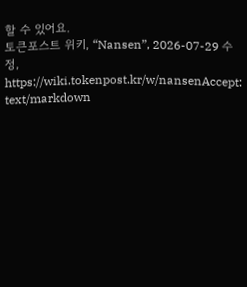할 수 있어요.
토큰포스트 위키, “Nansen”, 2026-07-29 수정, https://wiki.tokenpost.kr/w/nansenAccept: text/markdown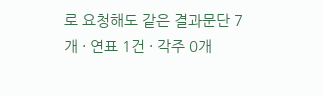로 요청해도 같은 결과문단 7개 · 연표 1건 · 각주 0개